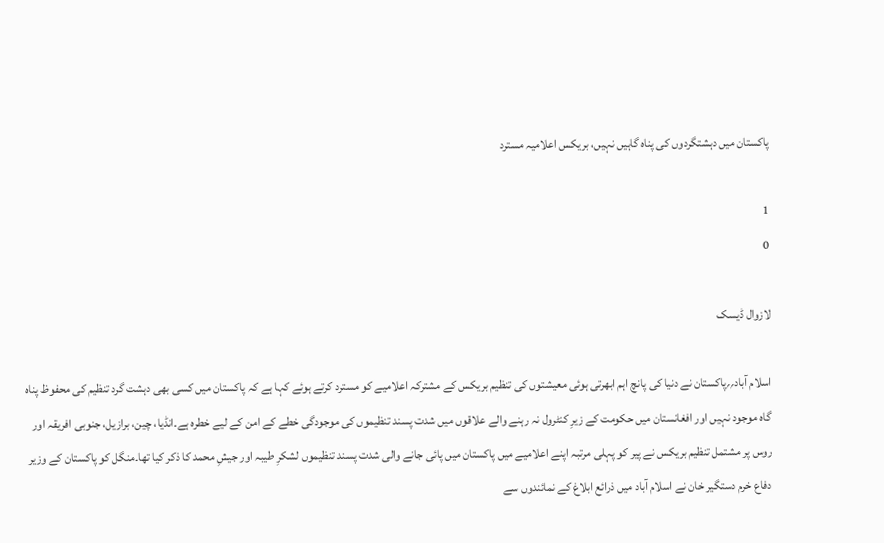پاکستان میں دہشتگردوں کی پناہ گاہیں نہیں، بریکس اعلامیہ مسترد

1
0

لازوال ڈیسک

اسلام آباد؍؍پاکستان نے دنیا کی پانچ اہم ابھرتی ہوئی معیشتوں کی تنظیم بریکس کے مشترکہ اعلامیے کو مسترد کرتے ہوئے کہا ہے کہ پاکستان میں کسی بھی دہشت گرد تنظیم کی محفوظ پناہ گاہ موجود نہیں اور افغانستان میں حکومت کے زیرِ کنٹرول نہ رہنے والے علاقوں میں شدت پسند تنظیموں کی موجودگی خطے کے امن کے لیے خطرہ ہے۔انڈیا، چین، برازیل، جنوبی افریقہ اور روس پر مشتمل تنظیم بریکس نے پیر کو پہلی مرتبہ اپنے اعلامیے میں پاکستان میں پائی جانے والی شدت پسند تنظیموں لشکرِ طیبہ اور جیشِ محمد کا ذکر کیا تھا۔منگل کو پاکستان کے وزیر دفاع خرم دستگیر خان نے اسلام آباد میں ذرائع ابلاغ کے نمائندوں سے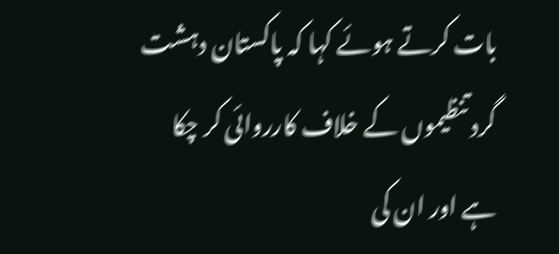بات کرتے ہوئے کہا کہ پاکستان دہشت گرد تنظیموں کے خلاف کارروائی کر چکا ہے اور ان کی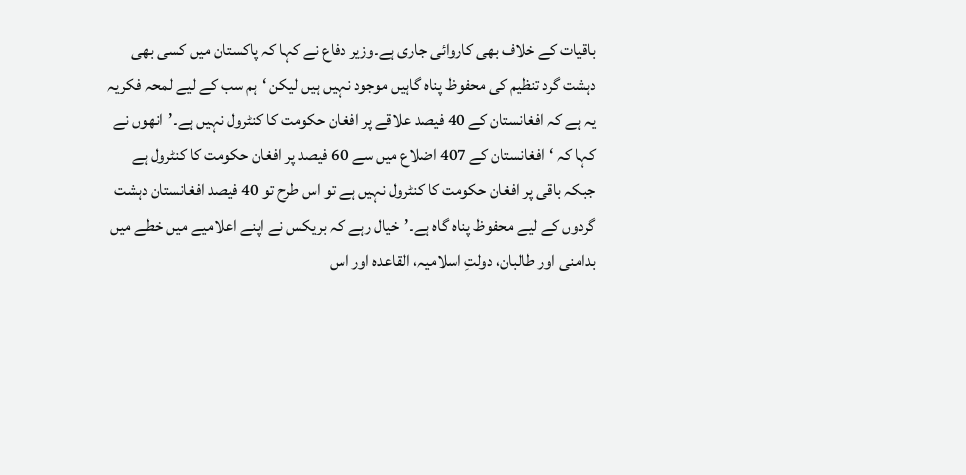باقیات کے خلاف بھی کاروائی جاری ہے۔وزیر دفاع نے کہا کہ پاکستان میں کسی بھی دہشت گرد تنظیم کی محفوظ پناہ گاہیں موجود نہیں ہیں لیکن ‘ہم سب کے لیے لمحہ فکریہ یہ ہے کہ افغانستان کے 40 فیصد علاقے پر افغان حکومت کا کنٹرول نہیں ہے۔’انھوں نے کہا کہ ‘افغانستان کے 407 اضلاع میں سے 60 فیصد پر افغان حکومت کا کنٹرول ہے جبکہ باقی پر افغان حکومت کا کنٹرول نہیں ہے تو اس طرح تو 40 فیصد افغانستان دہشت گردوں کے لیے محفوظ پناہ گاہ ہے۔’خیال رہے کہ بریکس نے اپنے اعلامیے میں خطے میں بدامنی اور طالبان، دولتِ اسلامیہ، القاعدہ اور اس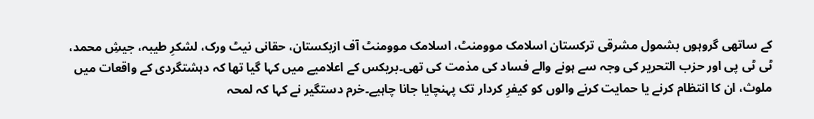کے ساتھی گروہوں بشمول مشرقی ترکستان اسلامک موومنٹ، اسلامک موومنٹ آف ازبکستان، حقانی نیٹ ورک، لشکرِ طیبہ، جیشِ محمد، ٹی ٹی پی اور حزب التحریر کی وجہ سے ہونے والے فساد کی مذمت کی تھی۔بریکس کے اعلامیے میں کہا گیا تھا کہ دہشتگردی کے واقعات میں ملوث، ان کا انتظام کرنے یا حمایت کرنے والوں کو کیفرِ کردار تک پہنچایا جانا چاہیے۔خرم دستگیر نے کہا کہ لمحہ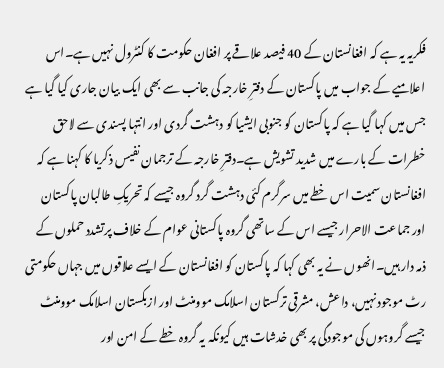فکریہ یہ ہے کہ افغانستان کے 40 فیصد علاقے پر افغان حکومت کا کنٹرول نہیں ہے۔اس اعلامیے کے جواب میں پاکستان کے دفترِ خارجہ کی جانب سے بھی ایک بیان جاری کیا گیا ہے جس میں کہا گیا ہے کہ پاکستان کو جنوبی ایشیا کو دہشت گردی اور انتہا پسندی سے لاحق خطرات کے بارے میں شدید تشویش ہے۔دفترِ خارجہ کے ترجمان نفیس ذکریا کا کہنا ہے کہ افغانستان سمیت اس خطے میں سرگرم کئی دہشت گرد گروہ جیسے کہ تحریکِ طالبان پاکستان اور جماعت الاحرار جیسے اس کے ساتھی گروہ پاکستانی عوام کے خلاف پرتشدد حملوں کے ذمہ دار ہیں۔انھوں نے یہ بھی کہا کہ پاکستان کو افغانستان کے ایسے علاقوں میں جہاں حکومتی رٹ موجود نہیں، داعش، مشرقی ترکستان اسلامک موومنٹ اور ازبکستان اسلامک موومنٹ جیسے گروہوں کی موجودگی پر بھی خدشات ہیں کیونکہ یہ گروہ خطے کے امن اور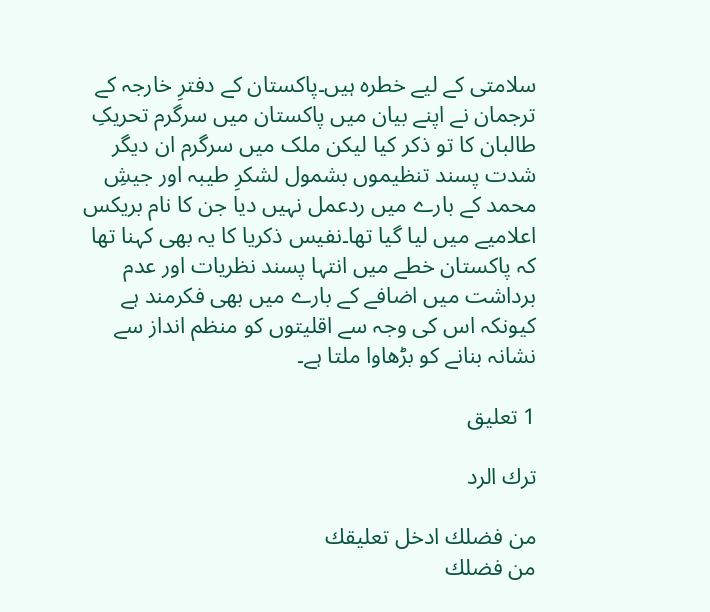سلامتی کے لیے خطرہ ہیں۔پاکستان کے دفترِ خارجہ کے ترجمان نے اپنے بیان میں پاکستان میں سرگرم تحریکِ طالبان کا تو ذکر کیا لیکن ملک میں سرگرم ان دیگر شدت پسند تنظیموں بشمول لشکرِ طیبہ اور جیشِ محمد کے بارے میں ردعمل نہیں دیا جن کا نام بریکس اعلامیے میں لیا گیا تھا۔نفیس ذکریا کا یہ بھی کہنا تھا کہ پاکستان خطے میں انتہا پسند نظریات اور عدم برداشت میں اضافے کے بارے میں بھی فکرمند ہے کیونکہ اس کی وجہ سے اقلیتوں کو منظم انداز سے نشانہ بنانے کو بڑھاوا ملتا ہے۔

1 تعليق

ترك الرد

من فضلك ادخل تعليقك
من فضلك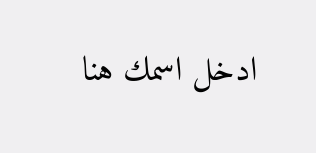ادخل اسمك هنا